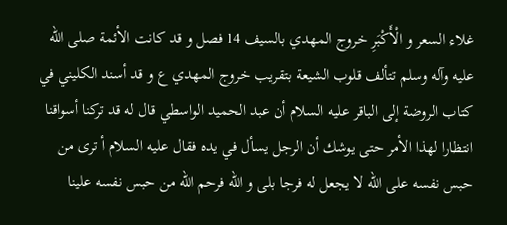غلاء السعر و الْأَكْبَرِ خروج المهدي بالسيف 14 فصل و قد كانت الأئمة صلى الله عليه وآله وسلم تتألف قلوب الشيعة بتقريب خروج المهدي ع و قد أسند الكليني في كتاب الروضة إلى الباقر عليه السلام أن عبد الحميد الواسطي قال له قد تركنا أسواقنا انتظارا لهذا الأمر حتى يوشك أن الرجل يسأل في يده فقال عليه السلام أ ترى من حبس نفسه على الله لا يجعل له فرجا بلى و الله فرحم الله من حبس نفسه علينا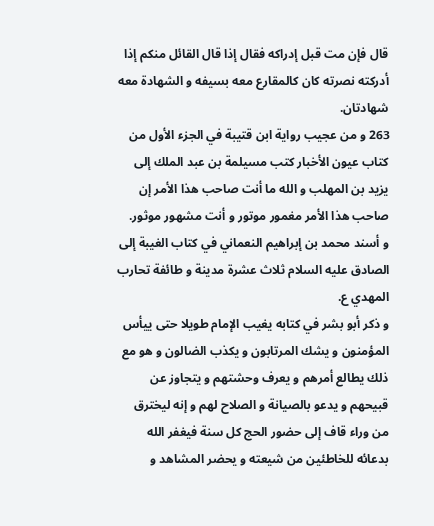قال فإن مت قبل إدراكه فقال إذا قال القائل منكم إذا أدركته نصرته كان كالمقارع معه بسيفه و الشهادة معه شهادتان.
263 و من عجيب رواية ابن قتيبة في الجزء الأول من كتاب عيون الأخبار كتب مسيلمة بن عبد الملك إلى يزيد بن المهلب و الله ما أنت صاحب هذا الأمر إن صاحب هذا الأمر مغمور موتور و أنت مشهور موثور.
و أسند محمد بن إبراهيم النعماني في كتاب الغيبة إلى الصادق عليه السلام ثلاث عشرة مدينة و طائفة تحارب المهدي ع.
و ذكر أبو بشر في كتابه يغيب الإمام طويلا حتى ييأس المؤمنون و يشك المرتابون و يكذب الضالون و هو مع ذلك يطالع أمرهم و يعرف وحشتهم و يتجاوز عن قبيحهم و يدعو بالصيانة و الصلاح لهم و إنه ليخترق من وراء قاف إلى حضور الحج كل سنة فيغفر الله بدعائه للخاطئين من شيعته و يحضر المشاهد و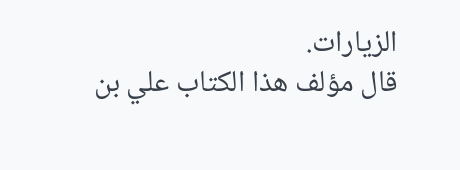الزيارات.
قال مؤلف هذا الكتاب علي بن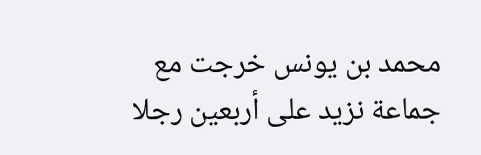محمد بن يونس خرجت مع جماعة نزيد على أربعين رجلا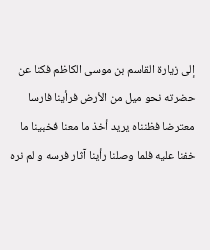إلى زيارة القاسم بن موسى الكاظم فكنا عن حضرته نحو ميل من الأرض فرأينا فارسا معترضا فظنناه يريد أخذ ما معنا فخبينا ما خفنا عليه فلما وصلنا رأينا آثار فرسه و لم نره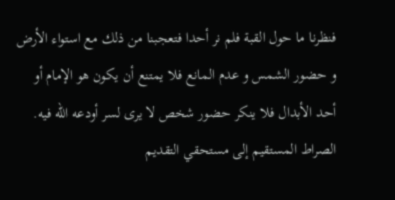فنظرنا ما حول القبة فلم نر أحدا فتعجبنا من ذلك مع استواء الأرض و حضور الشمس و عدم المانع فلا يمتنع أن يكون هو الإمام أو أحد الأبدال فلا ينكر حضور شخص لا يرى لسر أودعه الله فيه.
الصراط المستقيم إلى مستحقي التقديم